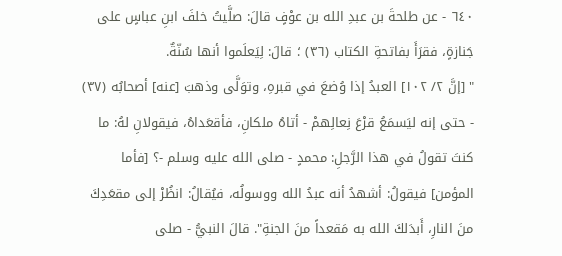٦٤٠ - عن طلحةَ بن عبدِ الله بن عوْفٍ قالَ: صلَّيتُ خلفَ ابنِ عباسٍ على جَنازةٍ، فقرَأَ بفاتحةِ الكتاب (٣٦) ؛ قالَ: لِيَعلَموا أنها سُنّةٌ.
" [إنَّ ٢/ ١٠٢] العبدُ إذا وُضعَ في قبرهِ، وتوَلَّى وذهبَ [عنه] أصحابُه (٣٧) - حتى إنه ليَسمَعُ قرْعَ نِعالِهمْ - أتاهُ ملكانِ، فأقعَداهُ، فيقولانِ لهُ: ما كنتَ تقولُ في هذا الرَّجلِ: محمدٍ - صلى الله عليه وسلم -؟ [فأما المؤمن] فيقولُ: أشهدُ أنه عبدُ الله ووسولُه، فيُقالُ: انظُرْ إلى مقعَدِكَ منَ النارِ، أَبدَلكَ الله به مَقعداً منَ الجنةِ". قالَ النبيُّ - صلى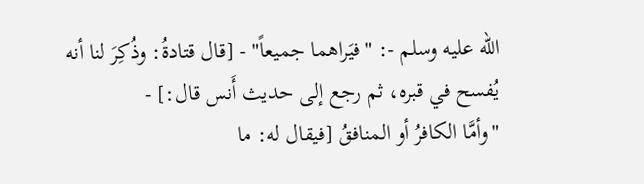الله عليه وسلم -: "فيَراهما جميعاً" - [قال قتادةُ: وذُكِرَ لنا أنه يُفسح في قبره، ثم رجع إلى حديث أَنس قال:] -
"وأمَّا الكافرُ أو المنافقُ [فيقال له: ما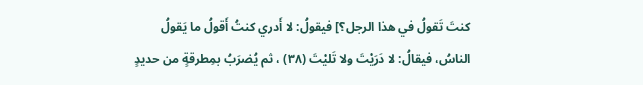كنتَ تَقولُ في هذا الرجل؟] فيقولُ: لا أَدري كنتُ أَقولُ ما يَقولُ الناسُ، فيقالُ: لا دَرَيْتَ ولا تَليْتَ (٣٨) ، ثم يُضرَبُ بمِطرقةٍ من حديدٍ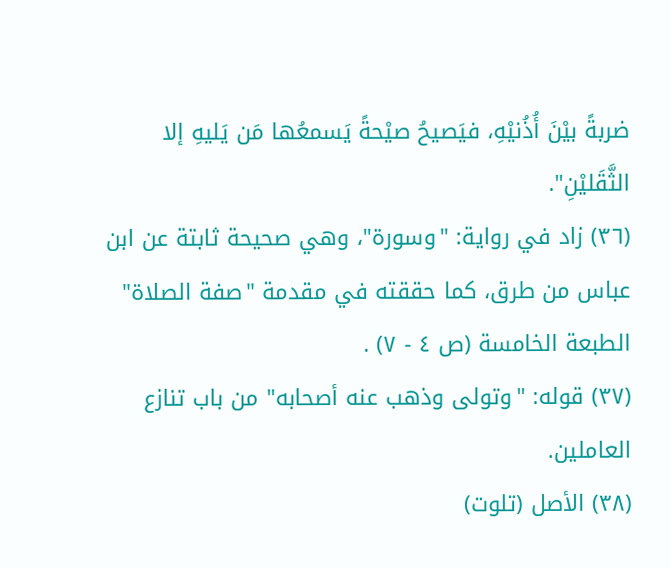ضربةً بيْنَ أُذُنيْهِ، فيَصيحُ صيْحةً يَسمعُها مَن يَليهِ إلا الثَّقَليْنِ".
(٣٦) زاد في رواية: "وسورة"، وهي صحيحة ثابتة عن ابن عباس من طرق، كما حققته في مقدمة "صفة الصلاة" الطبعة الخامسة (ص ٤ - ٧) .
(٣٧) قوله: "وتولى وذهب عنه أصحابه" من باب تنازع العاملين.
(٣٨) الأصل (تلوت)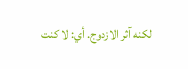لكنه آثر الازدوج. أي: لا كنت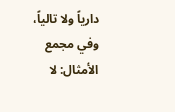دارياً ولا تالياً، وفي مجمع الأمثال: لا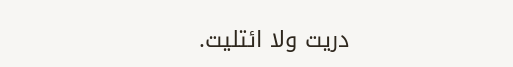دريت ولا ائتليت.